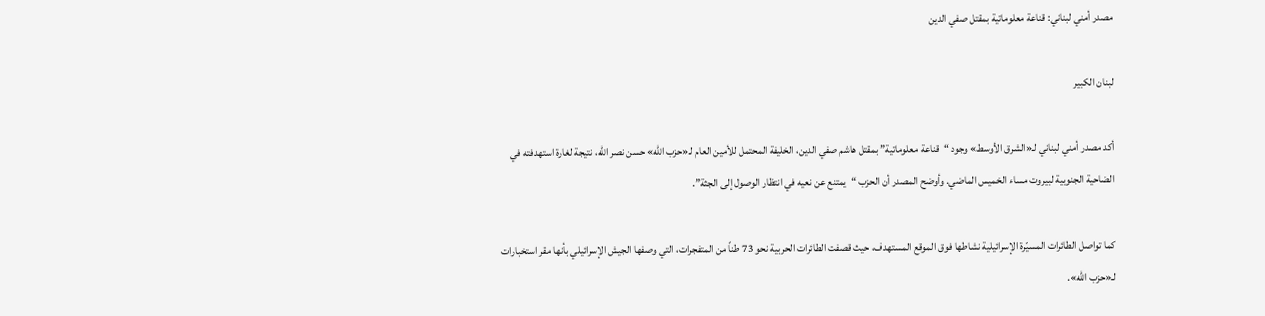مصدر أمني لبناني: قناعة معلوماتية بمقتل صفي الدين

لبنان الكبير

أكد مصدر أمني لبناني لـ«الشرق الأوسط» وجود “قناعة معلوماتية” بمقتل هاشم صفي الدين، الخليفة المحتمل للأمين العام لـ«حزب الله» حسن نصر الله، نتيجة لغارة استهدفته في الضاحية الجنوبية لبيروت مساء الخميس الماضي. وأوضح المصدر أن الحزب “يمتنع عن نعيه في انتظار الوصول إلى الجثة”.

كما تواصل الطائرات المسيّرة الإسرائيلية نشاطها فوق الموقع المستهدف، حيث قصفت الطائرات الحربية نحو 73 طناً من المتفجرات، التي وصفها الجيش الإسرائيلي بأنها مقر استخبارات لـ«حزب الله».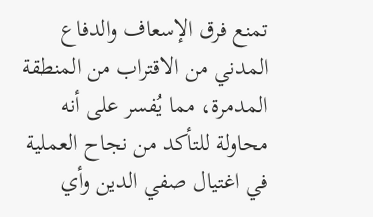تمنع فرق الإسعاف والدفاع المدني من الاقتراب من المنطقة المدمرة، مما يُفسر على أنه محاولة للتأكد من نجاح العملية في اغتيال صفي الدين وأي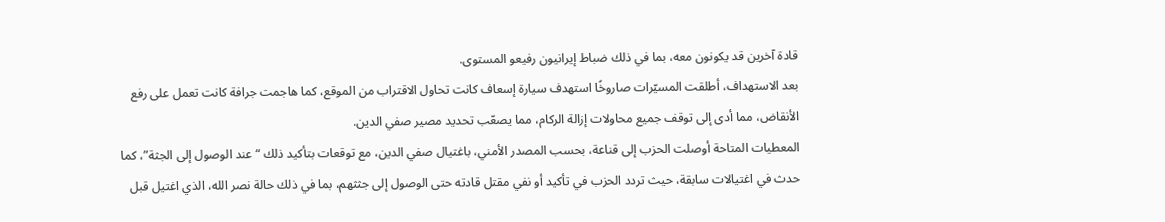قادة آخرين قد يكونون معه، بما في ذلك ضباط إيرانيون رفيعو المستوى.
بعد الاستهداف، أطلقت المسيّرات صاروخًا استهدف سيارة إسعاف كانت تحاول الاقتراب من الموقع، كما هاجمت جرافة كانت تعمل على رفع الأنقاض، مما أدى إلى توقف جميع محاولات إزالة الركام، مما يصعّب تحديد مصير صفي الدين.
المعطيات المتاحة أوصلت الحزب إلى قناعة، بحسب المصدر الأمني، باغتيال صفي الدين، مع توقعات بتأكيد ذلك “عند الوصول إلى الجثة”، كما حدث في اغتيالات سابقة، حيث تردد الحزب في تأكيد أو نفي مقتل قادته حتى الوصول إلى جثثهم، بما في ذلك حالة نصر الله، الذي اغتيل قبل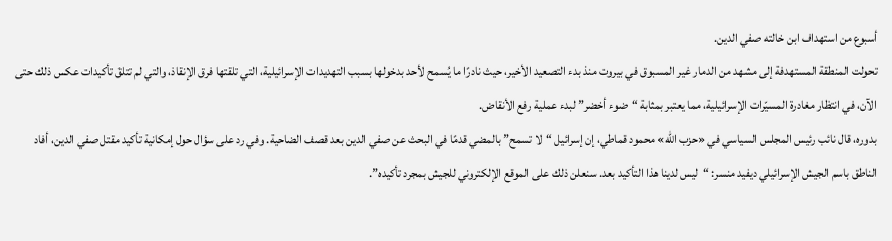أسبوع من استهداف ابن خالته صفي الدين.
تحولت المنطقة المستهدفة إلى مشهد من الدمار غير المسبوق في بيروت منذ بدء التصعيد الأخير، حيث نادرًا ما يُسمح لأحد بدخولها بسبب التهديدات الإسرائيلية، التي تلقتها فرق الإنقاذ، والتي لم تتلقَ تأكيدات عكس ذلك حتى الآن، في انتظار مغادرة المسيّرات الإسرائيلية، مما يعتبر بمثابة “ضوء أخضر” لبدء عملية رفع الأنقاض.
بدوره، قال نائب رئيس المجلس السياسي في «حزب الله» محمود قماطي، إن إسرائيل “لا تسمح” بالمضي قدمًا في البحث عن صفي الدين بعد قصف الضاحية. وفي رد على سؤال حول إمكانية تأكيد مقتل صفي الدين، أفاد الناطق باسم الجيش الإسرائيلي ديفيد منسر: “ليس لدينا هذا التأكيد بعد. سنعلن ذلك على الموقع الإلكتروني للجيش بمجرد تأكيده”.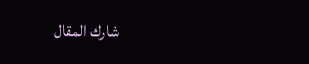شارك المقال